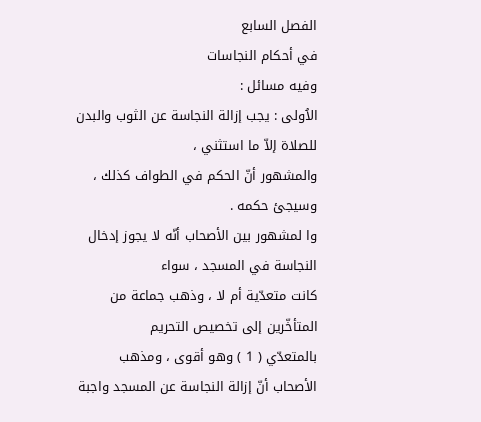الفصل السابع
في أحكام النجاسات
وفيه مسائل :
الاُولى : يجب إزالة النجاسة عن الثوب والبدن للصلاة إلاّ ما استثني ،
والمشهور أنّ الحكم في الطواف كذلك ، وسيجئ حكمه .
وا لمشهور بين الأصحاب أنّه لا يجوز إدخال النجاسة في المسجد ، سواء
كانت متعدّية أم لا ، وذهب جماعة من المتأخّرين إلى تخصيص التحريم
بالمتعدّي ( 1 ) وهو أقوى ، ومذهب الأصحاب أنّ إزالة النجاسة عن المسجد واجبة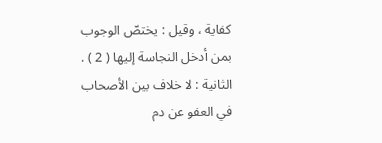كفاية ، وقيل : يختصّ الوجوب بمن أدخل النجاسة إليها ( 2 ) .
الثانية : لا خلاف بين الأصحاب في العفو عن دم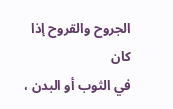الجروح والقروح إذا كان
في الثوب أو البدن ،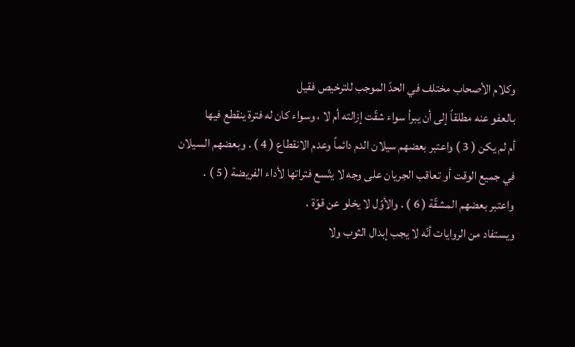وكلام الأصحاب مختلف في الحدّ الموجب للترخيص فقيل
بالعفو عنه مطلقاً إلى أن يبرأ سواء شقّت إزالته أم لا ، وسواء كان له فترة ينقطع فيها
أم لم يكن ( 3 ) واعتبر بعضهم سيلان الدم دائماً وعدم الانقطاع ( 4 ) . وبعضهم السيلان
في جميع الوقت أو تعاقب الجريان على وجه لا يتّسع فتراتها لأداء الفريضة ( 5 ) .
واعتبر بعضهم المشقّة ( 6 ) . والأوّل لا يخلو عن قوّة .
ويستفاد من الروايات أنّه لا يجب إبدال الثوب ولا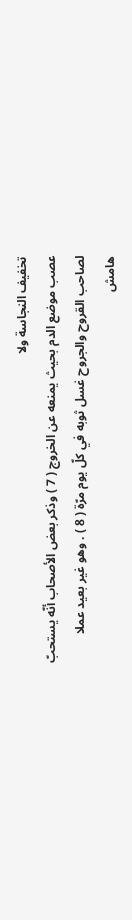تخفيف النجاسة ولا
عصب موضع الدم بحيث يمنعه عن الخروج ( 7 ) وذكر بعض الأصحاب أنّه يستحبّ
لصاحب القروح والجروح غسل ثوبه في كلّ يوم مرّة ( 8 ) . وهو غير بعيد عملا
هامش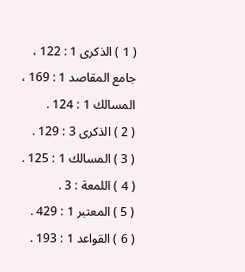( 1 ) الذكرى 1 : 122 ، جامع المقاصد 1 : 169 ، المسالك 1 : 124 .
( 2 ) الذكرى 3 : 129 .
( 3 ) المسالك 1 : 125 .
( 4 ) اللمعة : 3 .
( 5 ) المعتبر 1 : 429 .
( 6 ) القواعد 1 : 193 .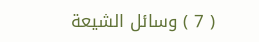( 7 ) وسائل الشيعة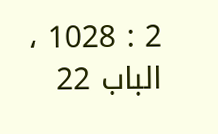2 : 1028 ، الباب 22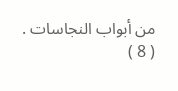من أبواب النجاسات .
( 8 )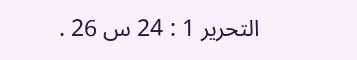التحرير 1 : 24 س 26 .